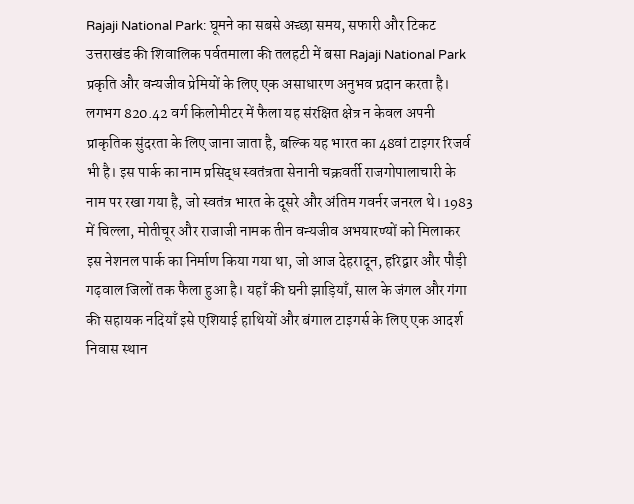Rajaji National Park: घूमने का सबसे अच्छा समय, सफारी और टिकट
उत्तराखंड की शिवालिक पर्वतमाला की तलहटी में बसा Rajaji National Park प्रकृति और वन्यजीव प्रेमियों के लिए एक असाधारण अनुभव प्रदान करता है। लगभग 820.42 वर्ग किलोमीटर में फैला यह संरक्षित क्षेत्र न केवल अपनी प्राकृतिक सुंदरता के लिए जाना जाता है, बल्कि यह भारत का 48वां टाइगर रिजर्व भी है। इस पार्क का नाम प्रसिद्ध स्वतंत्रता सेनानी चक्रवर्ती राजगोपालाचारी के नाम पर रखा गया है, जो स्वतंत्र भारत के दूसरे और अंतिम गवर्नर जनरल थे। 1983 में चिल्ला, मोतीचूर और राजाजी नामक तीन वन्यजीव अभयारण्यों को मिलाकर इस नेशनल पार्क का निर्माण किया गया था, जो आज देहरादून, हरिद्वार और पौड़ी गढ़वाल जिलों तक फैला हुआ है। यहाँ की घनी झाड़ियाँ, साल के जंगल और गंगा की सहायक नदियाँ इसे एशियाई हाथियों और बंगाल टाइगर्स के लिए एक आदर्श निवास स्थान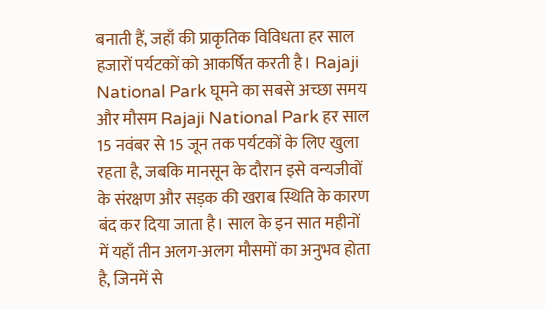बनाती हैं, जहाँ की प्राकृतिक विविधता हर साल हजारों पर्यटकों को आकर्षित करती है। Rajaji National Park घूमने का सबसे अच्छा समय और मौसम Rajaji National Park हर साल 15 नवंबर से 15 जून तक पर्यटकों के लिए खुला रहता है, जबकि मानसून के दौरान इसे वन्यजीवों के संरक्षण और सड़क की खराब स्थिति के कारण बंद कर दिया जाता है। साल के इन सात महीनों में यहाँ तीन अलग-अलग मौसमों का अनुभव होता है, जिनमें से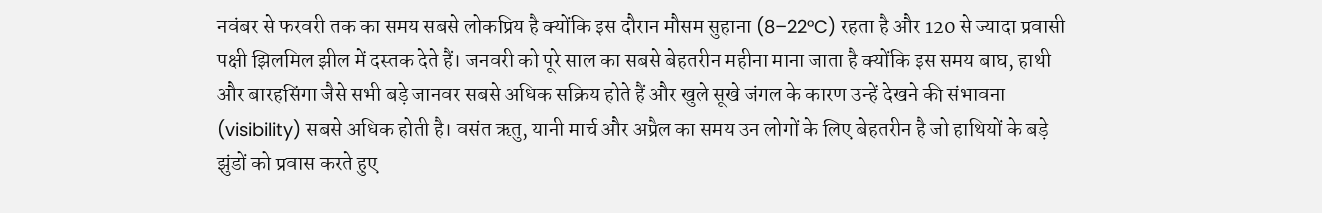नवंबर से फरवरी तक का समय सबसे लोकप्रिय है क्योंकि इस दौरान मौसम सुहाना (8–22°C) रहता है और 120 से ज्यादा प्रवासी पक्षी झिलमिल झील में दस्तक देते हैं। जनवरी को पूरे साल का सबसे बेहतरीन महीना माना जाता है क्योंकि इस समय बाघ, हाथी और बारहसिंगा जैसे सभी बड़े जानवर सबसे अधिक सक्रिय होते हैं और खुले सूखे जंगल के कारण उन्हें देखने की संभावना (visibility) सबसे अधिक होती है। वसंत ऋतु, यानी मार्च और अप्रैल का समय उन लोगों के लिए बेहतरीन है जो हाथियों के बड़े झुंडों को प्रवास करते हुए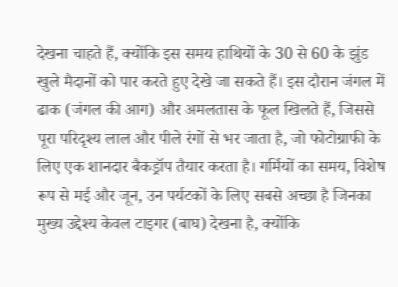देखना चाहते हैं, क्योंकि इस समय हाथियों के 30 से 60 के झुंड खुले मैदानों को पार करते हुए देखे जा सकते हैं। इस दौरान जंगल में ढाक (जंगल की आग) और अमलतास के फूल खिलते हैं, जिससे पूरा परिदृश्य लाल और पीले रंगों से भर जाता है, जो फोटोग्राफी के लिए एक शानदार बैकड्रॉप तैयार करता है। गर्मियों का समय, विशेष रूप से मई और जून, उन पर्यटकों के लिए सबसे अच्छा है जिनका मुख्य उद्देश्य केवल टाइगर (बाघ) देखना है, क्योंकि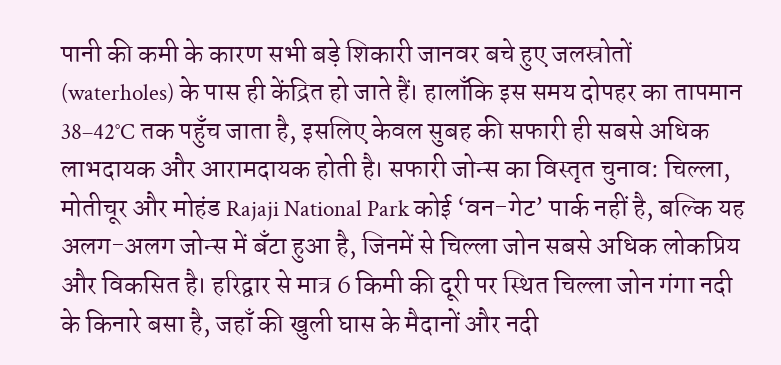पानी की कमी के कारण सभी बड़े शिकारी जानवर बचे हुए जलस्रोतों (waterholes) के पास ही केंद्रित हो जाते हैं। हालाँकि इस समय दोपहर का तापमान 38–42°C तक पहुँच जाता है, इसलिए केवल सुबह की सफारी ही सबसे अधिक लाभदायक और आरामदायक होती है। सफारी जोन्स का विस्तृत चुनाव: चिल्ला, मोतीचूर और मोहंड Rajaji National Park कोई ‘वन-गेट’ पार्क नहीं है, बल्कि यह अलग-अलग जोन्स में बँटा हुआ है, जिनमें से चिल्ला जोन सबसे अधिक लोकप्रिय और विकसित है। हरिद्वार से मात्र 6 किमी की दूरी पर स्थित चिल्ला जोन गंगा नदी के किनारे बसा है, जहाँ की खुली घास के मैदानों और नदी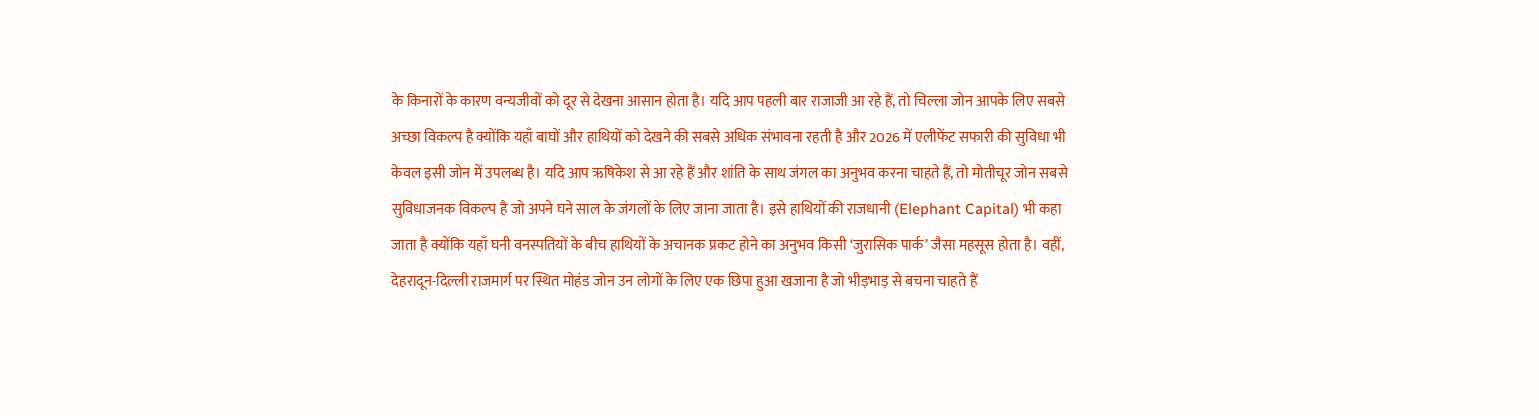के किनारों के कारण वन्यजीवों को दूर से देखना आसान होता है। यदि आप पहली बार राजाजी आ रहे हैं, तो चिल्ला जोन आपके लिए सबसे अच्छा विकल्प है क्योंकि यहाँ बाघों और हाथियों को देखने की सबसे अधिक संभावना रहती है और 2026 में एलीफेंट सफारी की सुविधा भी केवल इसी जोन में उपलब्ध है। यदि आप ऋषिकेश से आ रहे हैं और शांति के साथ जंगल का अनुभव करना चाहते हैं, तो मोतीचूर जोन सबसे सुविधाजनक विकल्प है जो अपने घने साल के जंगलों के लिए जाना जाता है। इसे हाथियों की राजधानी (Elephant Capital) भी कहा जाता है क्योंकि यहाँ घनी वनस्पतियों के बीच हाथियों के अचानक प्रकट होने का अनुभव किसी ‘जुरासिक पार्क’ जैसा महसूस होता है। वहीं, देहरादून-दिल्ली राजमार्ग पर स्थित मोहंड जोन उन लोगों के लिए एक छिपा हुआ खजाना है जो भीड़भाड़ से बचना चाहते हैं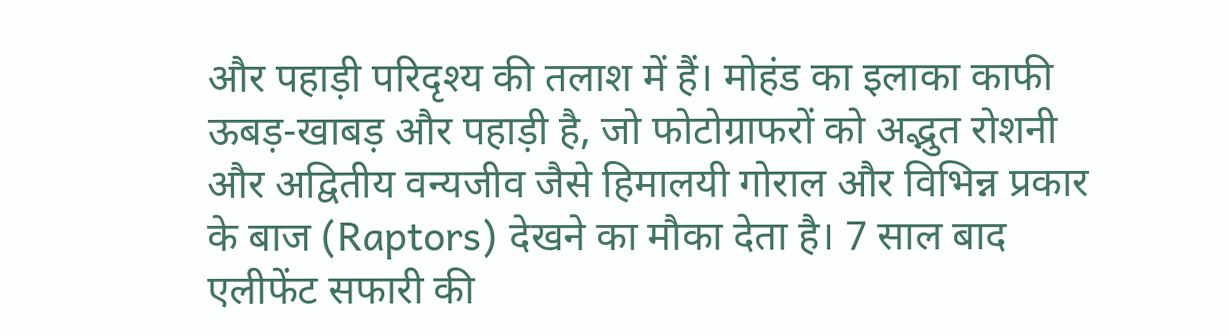और पहाड़ी परिदृश्य की तलाश में हैं। मोहंड का इलाका काफी ऊबड़-खाबड़ और पहाड़ी है, जो फोटोग्राफरों को अद्भुत रोशनी और अद्वितीय वन्यजीव जैसे हिमालयी गोराल और विभिन्न प्रकार के बाज (Raptors) देखने का मौका देता है। 7 साल बाद एलीफेंट सफारी की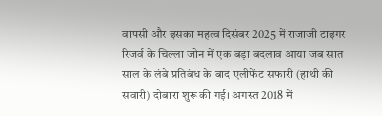वापसी और इसका महत्व दिसंबर 2025 में राजाजी टाइगर रिजर्व के चिल्ला जोन में एक बड़ा बदलाव आया जब सात साल के लंबे प्रतिबंध के बाद एलीफेंट सफारी (हाथी की सवारी) दोबारा शुरू की गई। अगस्त 2018 में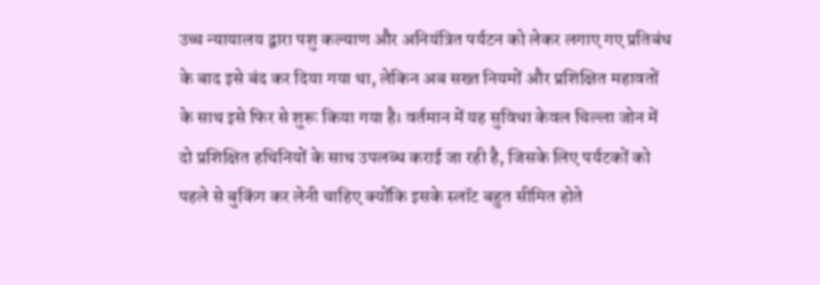उच्च न्यायालय द्वारा पशु कल्याण और अनियंत्रित पर्यटन को लेकर लगाए गए प्रतिबंध के बाद इसे बंद कर दिया गया था, लेकिन अब सख्त नियमों और प्रशिक्षित महावतों के साथ इसे फिर से शुरू किया गया है। वर्तमान में यह सुविधा केवल चिल्ला जोन में दो प्रशिक्षित हथिनियों के साथ उपलब्ध कराई जा रही है, जिसके लिए पर्यटकों को पहले से बुकिंग कर लेनी चाहिए क्योंकि इसके स्लॉट बहुत सीमित होते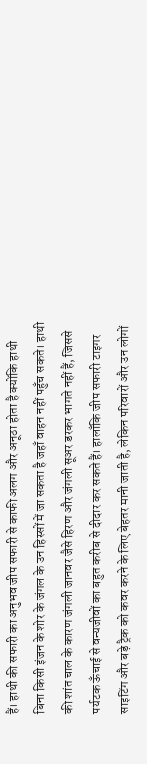हैं। हाथी की सफारी का अनुभव जीप सफारी से काफी अलग और अनूठा होता है क्योंकि हाथी बिना किसी इंजन के शोर के जंगल के उन हिस्सों में जा सकता है जहाँ वाहन नहीं पहुँच सकते। हाथी की शांत चाल के कारण जंगली जानवर जैसे हिरण और जंगली सूअर डरकर भागते नहीं हैं, जिससे पर्यटक ऊँचाई से वन्यजीवों का बहुत करीब से दीदार कर सकते हैं। हालाँकि जीप सफारी टाइगर साइटिंग और बड़े ट्रैक को कवर करने के लिए बेहतर मानी जाती है, लेकिन परिवारों और उन लोगों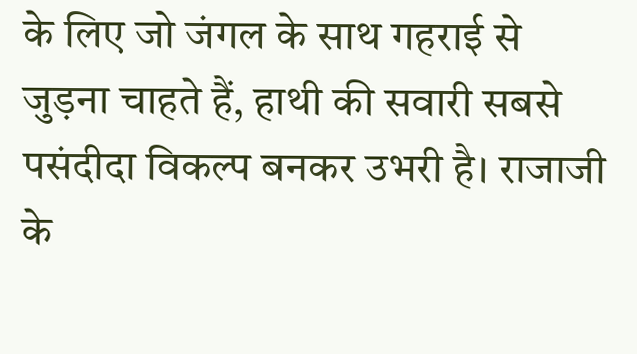के लिए जो जंगल के साथ गहराई से जुड़ना चाहते हैं, हाथी की सवारी सबसे पसंदीदा विकल्प बनकर उभरी है। राजाजी के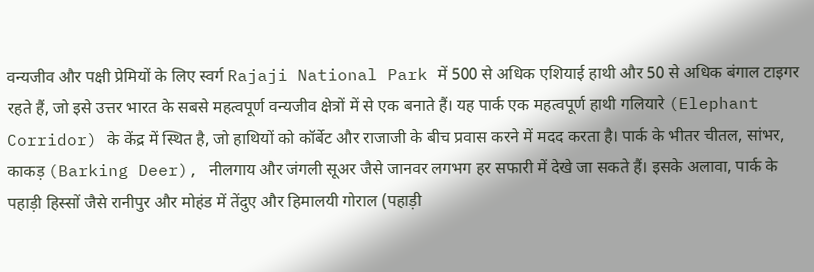वन्यजीव और पक्षी प्रेमियों के लिए स्वर्ग Rajaji National Park में 500 से अधिक एशियाई हाथी और 50 से अधिक बंगाल टाइगर रहते हैं, जो इसे उत्तर भारत के सबसे महत्वपूर्ण वन्यजीव क्षेत्रों में से एक बनाते हैं। यह पार्क एक महत्वपूर्ण हाथी गलियारे (Elephant Corridor) के केंद्र में स्थित है, जो हाथियों को कॉर्बेट और राजाजी के बीच प्रवास करने में मदद करता है। पार्क के भीतर चीतल, सांभर, काकड़ (Barking Deer), नीलगाय और जंगली सूअर जैसे जानवर लगभग हर सफारी में देखे जा सकते हैं। इसके अलावा, पार्क के पहाड़ी हिस्सों जैसे रानीपुर और मोहंड में तेंदुए और हिमालयी गोराल (पहाड़ी